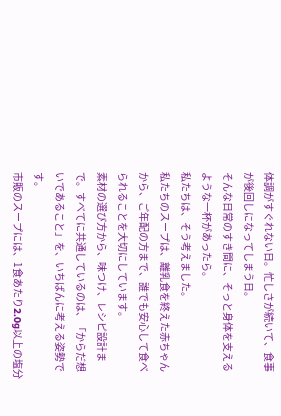体調がすぐれない日。忙しさが続いて、食事が後回しになってしまう日。
そんな日常のすき間に、そっと身体を支えるような一杯があったら。
私たちは、そう考えました。
私たちのスープは、離乳食を終えた赤ちゃんから、ご年配の方まで、誰でも安心して食べられることを大切にしています。
素材の選び方から、味つけ、レシピ設計まで。すべてに共通しているのは、「からだ想いであること」を、いちばんに考える姿勢です。
市販のスープには、1食あたり2.0g以上の塩分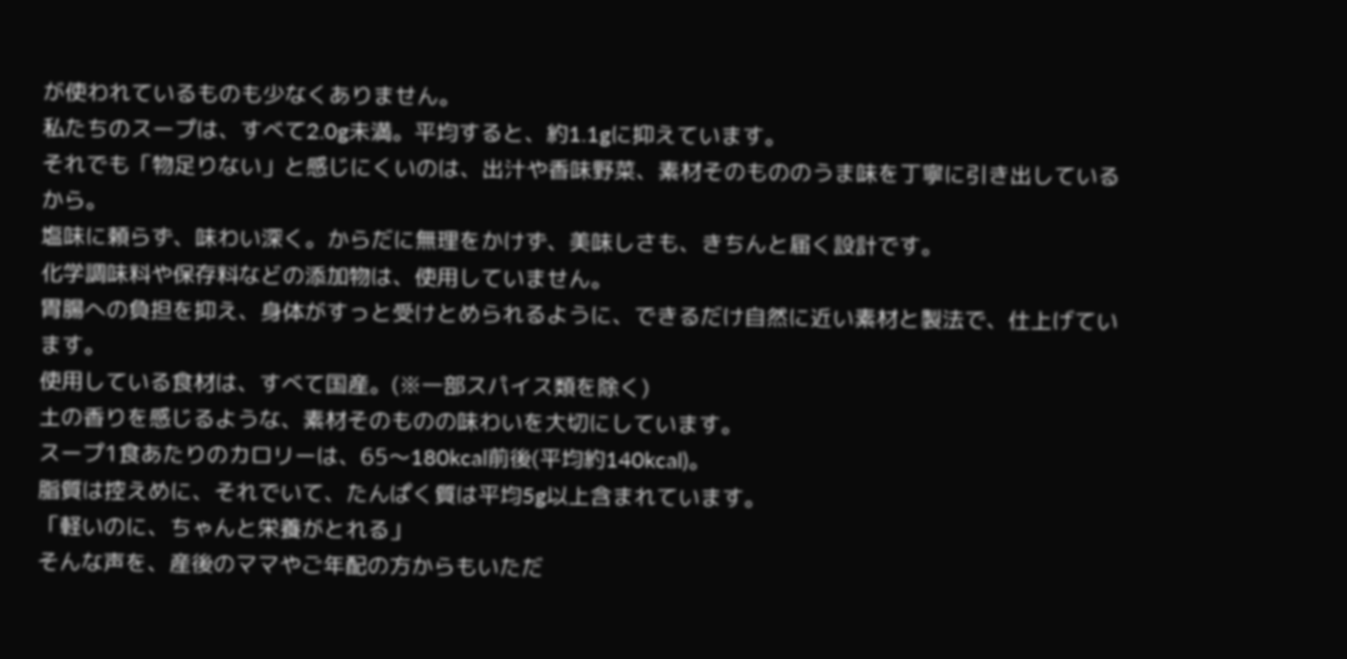が使われているものも少なくありません。
私たちのスープは、すべて2.0g未満。平均すると、約1.1gに抑えています。
それでも「物足りない」と感じにくいのは、出汁や香味野菜、素材そのもののうま味を丁寧に引き出しているから。
塩味に頼らず、味わい深く。からだに無理をかけず、美味しさも、きちんと届く設計です。
化学調味料や保存料などの添加物は、使用していません。
胃腸への負担を抑え、身体がすっと受けとめられるように、できるだけ自然に近い素材と製法で、仕上げています。
使用している食材は、すべて国産。(※一部スパイス類を除く)
土の香りを感じるような、素材そのものの味わいを大切にしています。
スープ1食あたりのカロリーは、65〜180kcal前後(平均約140kcal)。
脂質は控えめに、それでいて、たんぱく質は平均5g以上含まれています。
「軽いのに、ちゃんと栄養がとれる」
そんな声を、産後のママやご年配の方からもいただ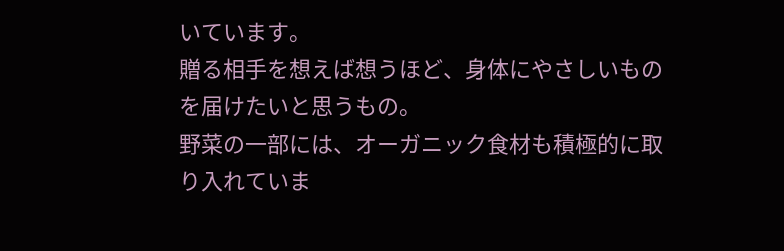いています。
贈る相手を想えば想うほど、身体にやさしいものを届けたいと思うもの。
野菜の一部には、オーガニック食材も積極的に取り入れていま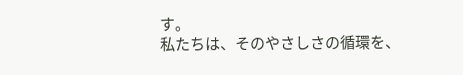す。
私たちは、そのやさしさの循環を、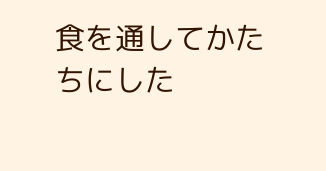食を通してかたちにした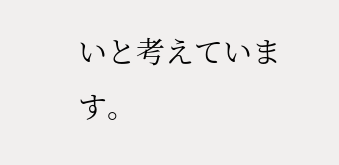いと考えています。